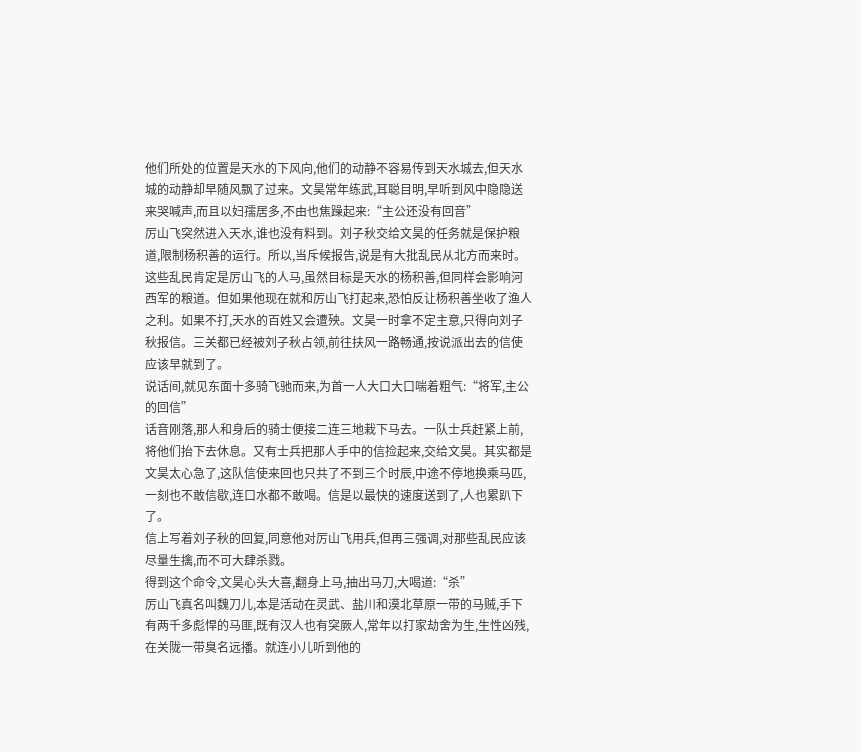他们所处的位置是天水的下风向,他们的动静不容易传到天水城去,但天水城的动静却早随风飘了过来。文昊常年练武,耳聪目明,早听到风中隐隐送来哭喊声,而且以妇孺居多,不由也焦躁起来:“主公还没有回音”
厉山飞突然进入天水,谁也没有料到。刘子秋交给文昊的任务就是保护粮道,限制杨积善的运行。所以,当斥候报告,说是有大批乱民从北方而来时。这些乱民肯定是厉山飞的人马,虽然目标是天水的杨积善,但同样会影响河西军的粮道。但如果他现在就和厉山飞打起来,恐怕反让杨积善坐收了渔人之利。如果不打,天水的百姓又会遭殃。文昊一时拿不定主意,只得向刘子秋报信。三关都已经被刘子秋占领,前往扶风一路畅通,按说派出去的信使应该早就到了。
说话间,就见东面十多骑飞驰而来,为首一人大口大口喘着粗气:“将军,主公的回信”
话音刚落,那人和身后的骑士便接二连三地栽下马去。一队士兵赶紧上前,将他们抬下去休息。又有士兵把那人手中的信捡起来,交给文昊。其实都是文昊太心急了,这队信使来回也只共了不到三个时辰,中途不停地换乘马匹,一刻也不敢信歇,连口水都不敢喝。信是以最快的速度送到了,人也累趴下了。
信上写着刘子秋的回复,同意他对厉山飞用兵,但再三强调,对那些乱民应该尽量生擒,而不可大肆杀戮。
得到这个命令,文昊心头大喜,翻身上马,抽出马刀,大喝道:“杀”
厉山飞真名叫魏刀儿,本是活动在灵武、盐川和漠北草原一带的马贼,手下有两千多彪悍的马匪,既有汉人也有突厥人,常年以打家劫舍为生,生性凶残,在关陇一带臭名远播。就连小儿听到他的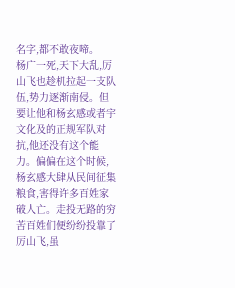名字,都不敢夜啼。
杨广一死,天下大乱,厉山飞也趁机拉起一支队伍,势力逐渐南侵。但要让他和杨玄感或者宇文化及的正规军队对抗,他还没有这个能力。偏偏在这个时候,杨玄感大肆从民间征集粮食,害得许多百姓家破人亡。走投无路的穷苦百姓们便纷纷投靠了厉山飞,虽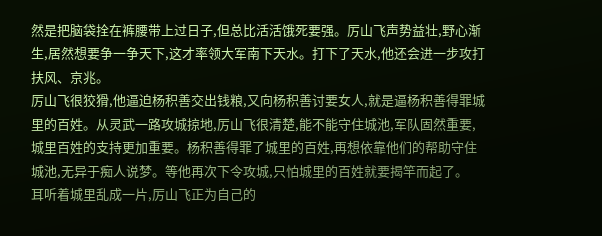然是把脑袋拴在裤腰带上过日子,但总比活活饿死要强。厉山飞声势益壮,野心渐生,居然想要争一争天下,这才率领大军南下天水。打下了天水,他还会进一步攻打扶风、京兆。
厉山飞很狡猾,他逼迫杨积善交出钱粮,又向杨积善讨要女人,就是逼杨积善得罪城里的百姓。从灵武一路攻城掠地,厉山飞很清楚,能不能守住城池,军队固然重要,城里百姓的支持更加重要。杨积善得罪了城里的百姓,再想依靠他们的帮助守住城池,无异于痴人说梦。等他再次下令攻城,只怕城里的百姓就要揭竿而起了。
耳听着城里乱成一片,厉山飞正为自己的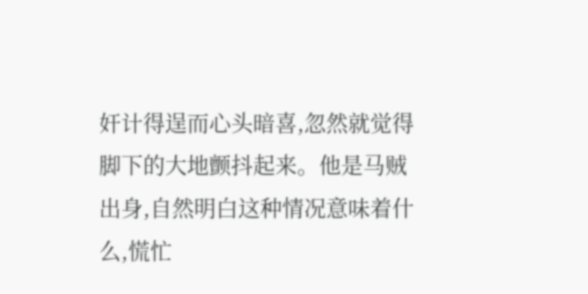奸计得逞而心头暗喜,忽然就觉得脚下的大地颤抖起来。他是马贼出身,自然明白这种情况意味着什么,慌忙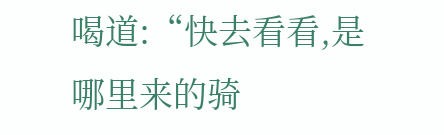喝道:“快去看看,是哪里来的骑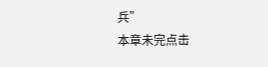兵”
本章未完点击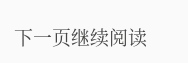下一页继续阅读